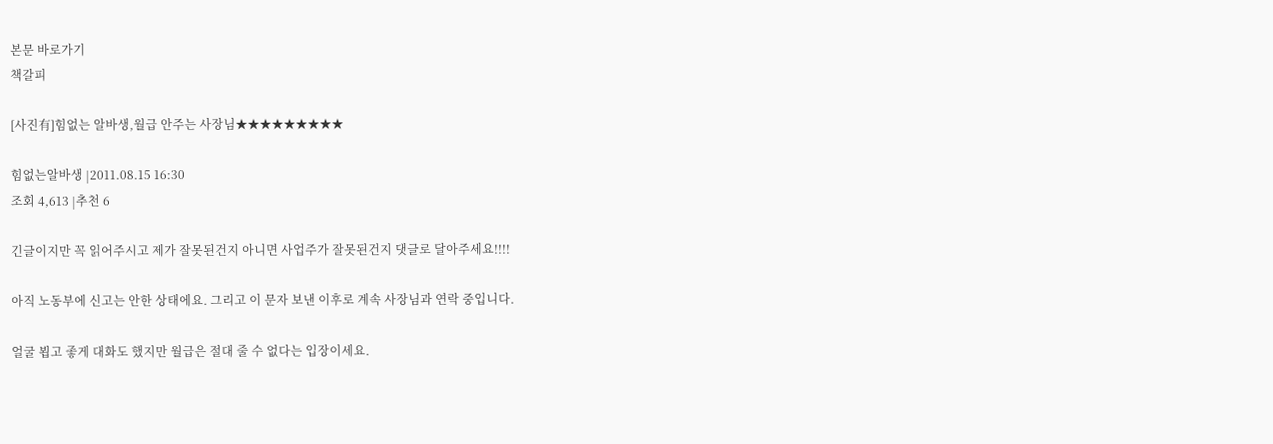본문 바로가기
책갈피

[사진有]힘없는 알바생,월급 안주는 사장님★★★★★★★★★

힘없는알바생 |2011.08.15 16:30
조회 4,613 |추천 6

긴글이지만 꼭 읽어주시고 제가 잘못된건지 아니면 사업주가 잘못된건지 댓글로 달아주세요!!!!

아직 노동부에 신고는 안한 상태에요. 그리고 이 문자 보낸 이후로 계속 사장님과 연락 중입니다.

얼굴 뵙고 좋게 대화도 했지만 월급은 절대 줄 수 없다는 입장이세요.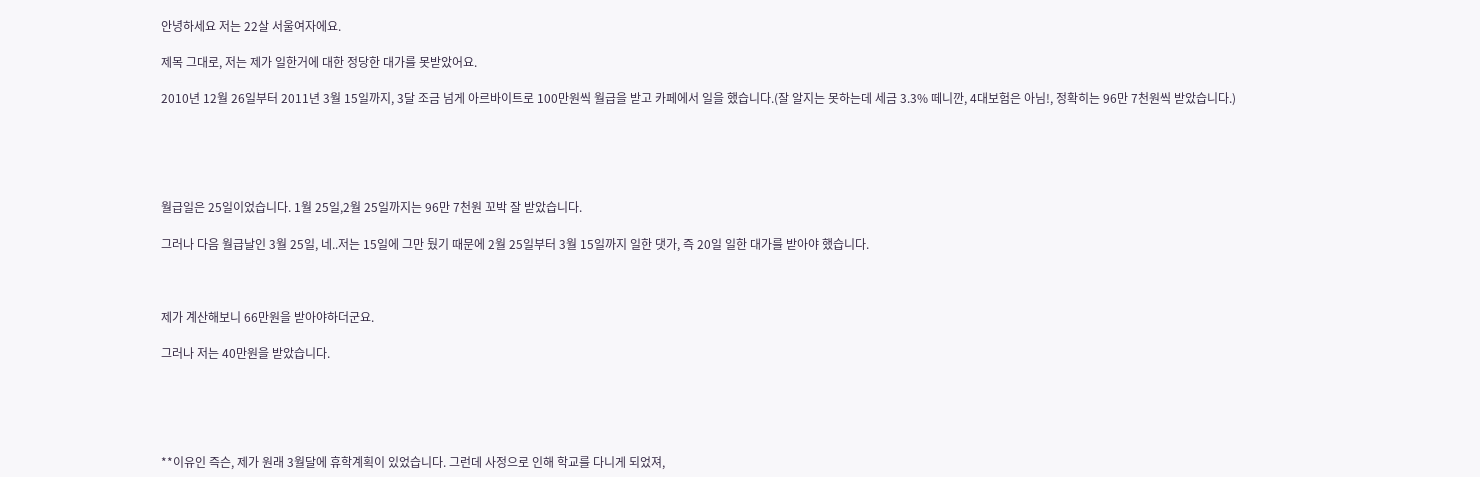안녕하세요 저는 22살 서울여자에요.

제목 그대로, 저는 제가 일한거에 대한 정당한 대가를 못받았어요.

2010년 12월 26일부터 2011년 3월 15일까지, 3달 조금 넘게 아르바이트로 100만원씩 월급을 받고 카페에서 일을 했습니다.(잘 알지는 못하는데 세금 3.3% 떼니깐, 4대보험은 아님!, 정확히는 96만 7천원씩 받았습니다.)





월급일은 25일이었습니다. 1월 25일,2월 25일까지는 96만 7천원 꼬박 잘 받았습니다.

그러나 다음 월급날인 3월 25일, 네..저는 15일에 그만 뒀기 때문에 2월 25일부터 3월 15일까지 일한 댓가, 즉 20일 일한 대가를 받아야 했습니다.



제가 계산해보니 66만원을 받아야하더군요.

그러나 저는 40만원을 받았습니다.





**이유인 즉슨, 제가 원래 3월달에 휴학계획이 있었습니다. 그런데 사정으로 인해 학교를 다니게 되었져,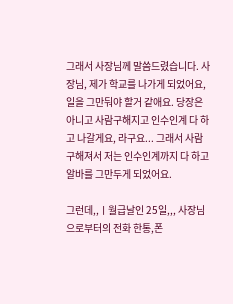그래서 사장님께 말씀드렸습니다. 사장님, 제가 학교를 나가게 되었어요, 일을 그만둬야 할거 같애요. 당장은 아니고 사람구해지고 인수인계 다 하고 나갈게요, 라구요... 그래서 사람 구해져서 저는 인수인계까지 다 하고 알바를 그만두게 되었어요.

그런데,,ㅣ월급날인 25일,,, 사장님으로부터의 전화 한통,폰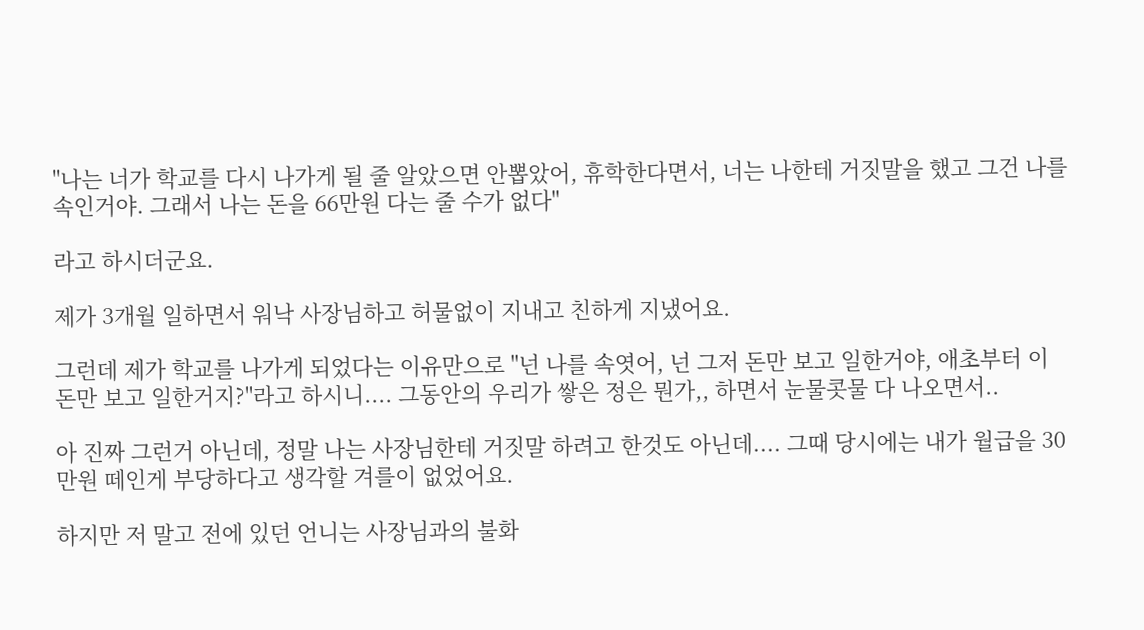"나는 너가 학교를 다시 나가게 될 줄 알았으면 안뽑았어, 휴학한다면서, 너는 나한테 거짓말을 했고 그건 나를 속인거야. 그래서 나는 돈을 66만원 다는 줄 수가 없다"

라고 하시더군요.

제가 3개월 일하면서 워낙 사장님하고 허물없이 지내고 친하게 지냈어요.

그런데 제가 학교를 나가게 되었다는 이유만으로 "넌 나를 속엿어, 넌 그저 돈만 보고 일한거야, 애초부터 이 돈만 보고 일한거지?"라고 하시니.... 그동안의 우리가 쌓은 정은 뭔가,, 하면서 눈물콧물 다 나오면서..

아 진짜 그런거 아닌데, 정말 나는 사장님한테 거짓말 하려고 한것도 아닌데.... 그때 당시에는 내가 월급을 30만원 떼인게 부당하다고 생각할 겨를이 없었어요.

하지만 저 말고 전에 있던 언니는 사장님과의 불화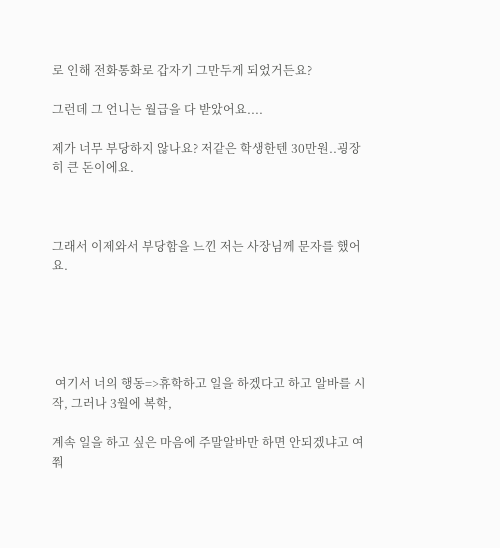로 인해 전화통화로 갑자기 그만두게 되었거든요?

그런데 그 언니는 월급을 다 받았어요....

제가 너무 부당하지 않나요? 저같은 학생한텐 30만원..굉장히 큰 돈이에요.



그래서 이제와서 부당함을 느낀 저는 사장님께 문자를 했어요.





 여기서 너의 행동=>휴학하고 일을 하겠다고 하고 알바를 시작, 그러나 3월에 복학,

계속 일을 하고 싶은 마음에 주말알바만 하면 안되겠냐고 여쭤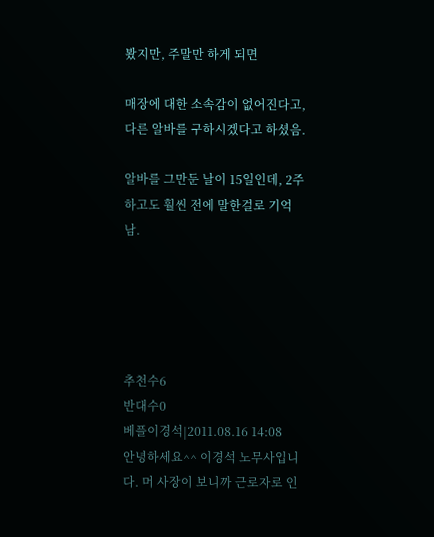봤지만, 주말만 하게 되면

매장에 대한 소속감이 없어진다고, 다른 알바를 구하시겠다고 하셨음.

알바를 그만둔 날이 15일인데, 2주하고도 훨씬 전에 말한걸로 기억남.





추천수6
반대수0
베플이경석|2011.08.16 14:08
안녕하세요^^ 이경석 노무사입니다. 머 사장이 보니까 근로자로 인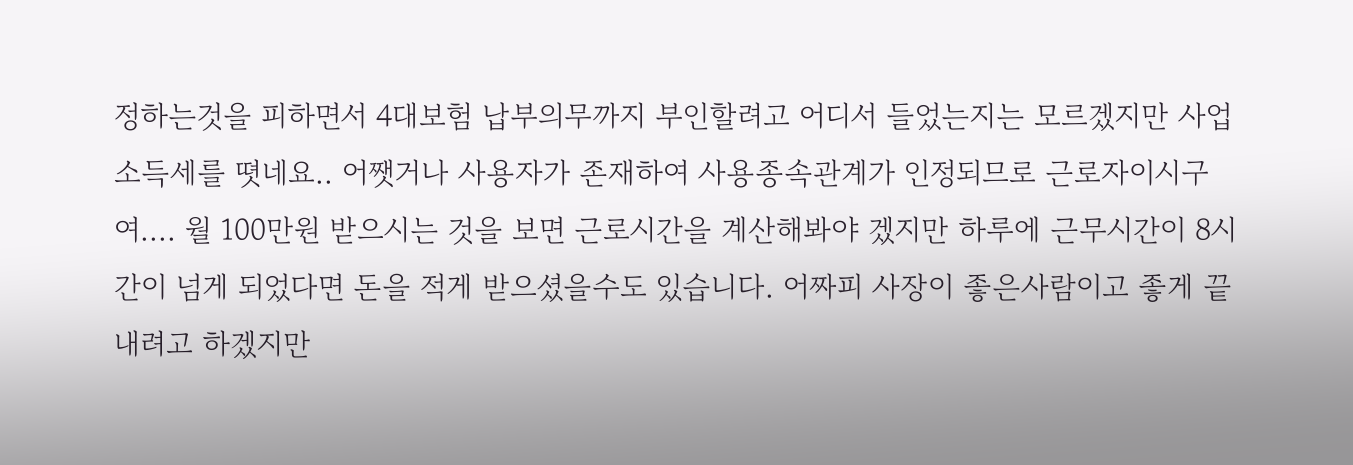정하는것을 피하면서 4대보험 납부의무까지 부인할려고 어디서 들었는지는 모르겠지만 사업소득세를 뗫네요.. 어쨋거나 사용자가 존재하여 사용종속관계가 인정되므로 근로자이시구여.... 월 100만원 받으시는 것을 보면 근로시간을 계산해봐야 겠지만 하루에 근무시간이 8시간이 넘게 되었다면 돈을 적게 받으셨을수도 있습니다. 어짜피 사장이 좋은사람이고 좋게 끝내려고 하겠지만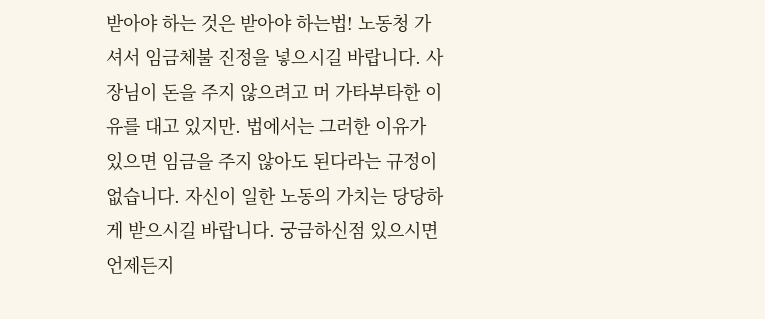받아야 하는 것은 받아야 하는법! 노동청 가셔서 임금체불 진정을 넣으시길 바랍니다. 사장님이 돈을 주지 않으려고 머 가타부타한 이유를 대고 있지만. 법에서는 그러한 이유가 있으면 임금을 주지 않아도 된다라는 규정이 없습니다. 자신이 일한 노동의 가치는 당당하게 받으시길 바랍니다. 궁금하신점 있으시면 언제든지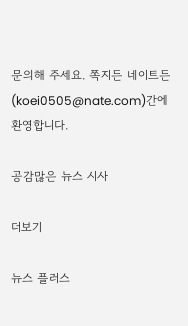문의해 주세요. 쪽지든 네이트든 (koei0505@nate.com)간에 환영합니다.

공감많은 뉴스 시사

더보기

뉴스 플러스